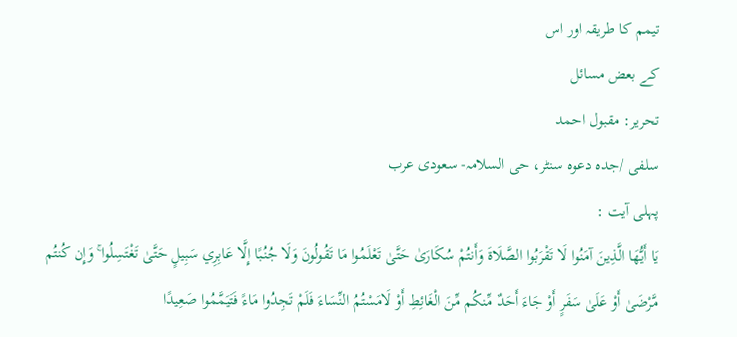تیمم کا طریقہ اور اس
کے بعض مسائل
تحریر: مقبول احمد
سلفی /جدہ دعوہ سنٹر، حی السلامہ- سعودی عرب
پہلی آیت :
يَا أَيُّهَا الَّذِينَ آمَنُوا لَا تَقْرَبُوا الصَّلَاةَ وَأَنتُمْ سُكَارَىٰ حَتَّىٰ تَعْلَمُوا مَا تَقُولُونَ وَلَا جُنُبًا إِلَّا عَابِرِي سَبِيلٍ حَتَّىٰ تَغْتَسِلُوا ۚ وَإِن كُنتُم مَّرْضَىٰ أَوْ عَلَىٰ سَفَرٍ أَوْ جَاءَ أَحَدٌ مِّنكُم مِّنَ الْغَائِطِ أَوْ لَامَسْتُمُ النِّسَاءَ فَلَمْ تَجِدُوا مَاءً فَتَيَمَّمُوا صَعِيدًا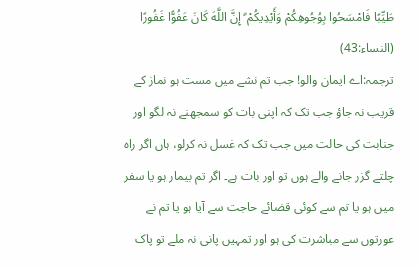طَيِّبًا فَامْسَحُوا بِوُجُوهِكُمْ وَأَيْدِيكُمْ ۗ إِنَّ اللَّهَ كَانَ عَفُوًّا غَفُورًا (النساء:43)
ترجمہ:اے ایمان والو! جب تم نشے میں مست ہو نماز کے قریب نہ جاؤ جب تک کہ اپنی بات کو سمجھنے نہ لگو اور جنابت کی حالت میں جب تک کہ غسل نہ کرلو، ہاں اگر راہ چلتے گزر جانے والے ہوں تو اور بات ہے۔ اگر تم بیمار ہو یا سفر میں ہو یا تم سے کوئی قضائے حاجت سے آیا ہو یا تم نے عورتوں سے مباشرت کی ہو اور تمہیں پانی نہ ملے تو پاک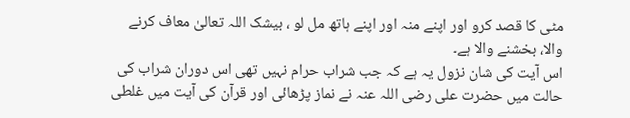مٹی کا قصد کرو اور اپنے منہ اور اپنے ہاتھ مل لو ، بیشک اللہ تعالیٰ معاف کرنے والا، بخشنے والا ہے۔
اس آیت کی شان نزول یہ ہے کہ جب شراب حرام نہیں تھی اس دوران شراب کی حالت میں حضرت علی رضی اللہ عنہ نے نماز پڑھائی اور قرآن کی آیت میں غلطی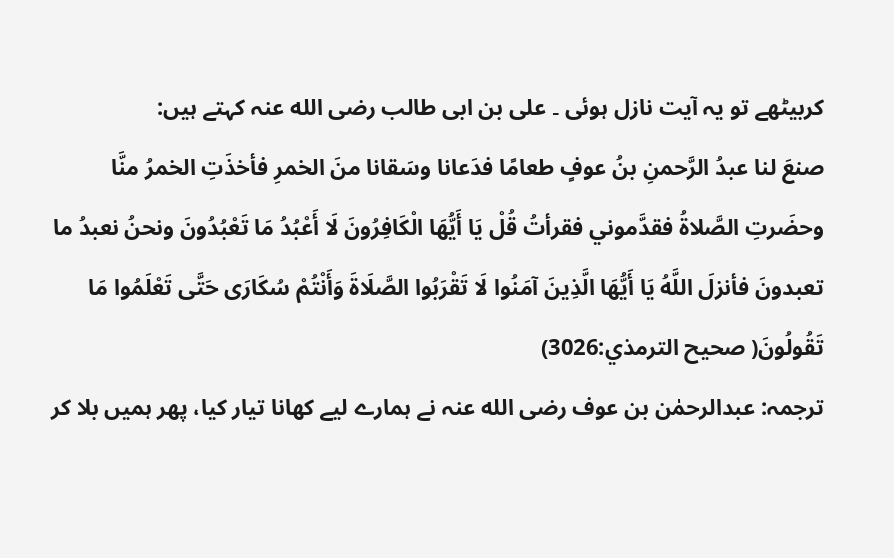کربیٹھے تو یہ آیت نازل ہوئی ۔ علی بن ابی طالب رضی الله عنہ کہتے ہیں:
صنعَ لنا عبدُ الرَّحمنِ بنُ عوفٍ طعامًا فدَعانا وسَقانا منَ الخمرِ فأخذَتِ الخمرُ منَّا وحضَرتِ الصَّلاةُ فقدَّموني فقرأتُ قُلْ يَا أَيُّهَا الْكَافِرُونَ لَا أَعْبُدُ مَا تَعْبُدُونَ ونحنُ نعبدُ ما تعبدونَ فأنزلَ اللَّهُ يَا أَيُّهَا الَّذِينَ آمَنُوا لَا تَقْرَبُوا الصَّلَاةَ وَأَنْتُمْ سُكَارَى حَتَّى تَعْلَمُوا مَا تَقُولُونَ( صحيح الترمذي:3026)
ترجمہ: عبدالرحمٰن بن عوف رضی الله عنہ نے ہمارے لیے کھانا تیار کیا، پھر ہمیں بلا کر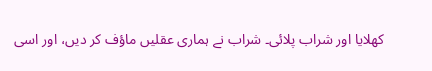کھلایا اور شراب پلائی۔ شراب نے ہماری عقلیں ماؤف کر دیں، اور اسی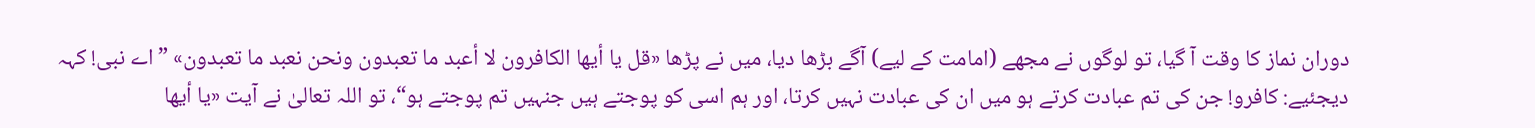دوران نماز کا وقت آ گیا، تو لوگوں نے مجھے (امامت کے لیے) آگے بڑھا دیا، میں نے پڑھا «قل يا أيها الكافرون لا أعبد ما تعبدون ونحن نعبد ما تعبدون» ”اے نبی! کہہ دیجئیے: کافرو! جن کی تم عبادت کرتے ہو میں ان کی عبادت نہیں کرتا، اور ہم اسی کو پوجتے ہیں جنہیں تم پوجتے ہو“، تو اللہ تعالیٰ نے آیت «يا أيها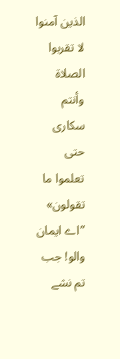الذين آمنوا لا تقربوا الصلاة وأنتم سكارى حتى تعلموا ما تقولون» ”اے ایمان والو! جب تم نشے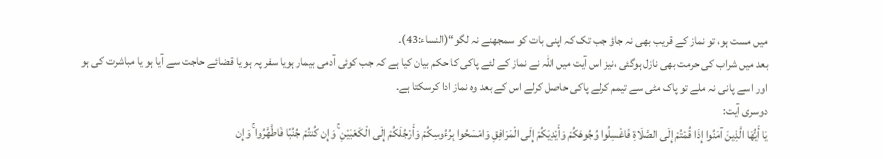میں مست ہو، تو نماز کے قریب بھی نہ جاؤ جب تک کہ اپنی بات کو سمجھنے نہ لگو“(النساء:43)۔
بعد میں شراب کی حرمت بھی نازل ہوگئی ،نیز اس آیت میں اللہ نے نماز کے لئے پاکی کا حکم بیان کیا ہے کہ جب کوئی آدمی بیمار ہویا سفر پہ ہو یا قضائے حاجت سے آیا ہو یا مباشرت کی ہو اور اسے پانی نہ ملے تو پاک مٹی سے تیمم کرلے پاکی حاصل کرلے اس کے بعد وہ نماز ادا کرسکتا ہے۔
دوسری آیت:
يَا أَيُّهَا الَّذِينَ آمَنُوا إِذَا قُمْتُمْ إِلَى الصَّلَاةِ فَاغْسِلُوا وُجُوهَكُمْ وَأَيْدِيَكُمْ إِلَى الْمَرَافِقِ وَامْسَحُوا بِرُءُوسِكُمْ وَأَرْجُلَكُمْ إِلَى الْكَعْبَيْنِ ۚ وَإِن كُنتُمْ جُنُبًا فَاطَّهَّرُوا ۚ وَإِن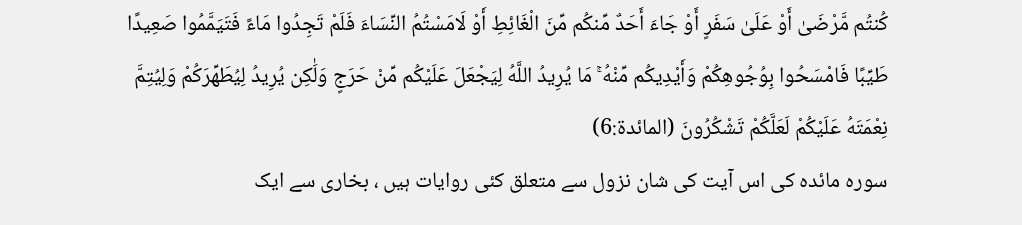كُنتُم مَّرْضَىٰ أَوْ عَلَىٰ سَفَرٍ أَوْ جَاءَ أَحَدٌ مِّنكُم مِّنَ الْغَائِطِ أَوْ لَامَسْتُمُ النِّسَاءَ فَلَمْ تَجِدُوا مَاءً فَتَيَمَّمُوا صَعِيدًا طَيِّبًا فَامْسَحُوا بِوُجُوهِكُمْ وَأَيْدِيكُم مِّنْهُ ۚ مَا يُرِيدُ اللَّهُ لِيَجْعَلَ عَلَيْكُم مِّنْ حَرَجٍ وَلَٰكِن يُرِيدُ لِيُطَهِّرَكُمْ وَلِيُتِمَّ نِعْمَتَهُ عَلَيْكُمْ لَعَلَّكُمْ تَشْكُرُونَ (المائدة:6)
سورہ مائدہ کی اس آیت کی شان نزول سے متعلق کئی روایات ہیں ، بخاری سے ایک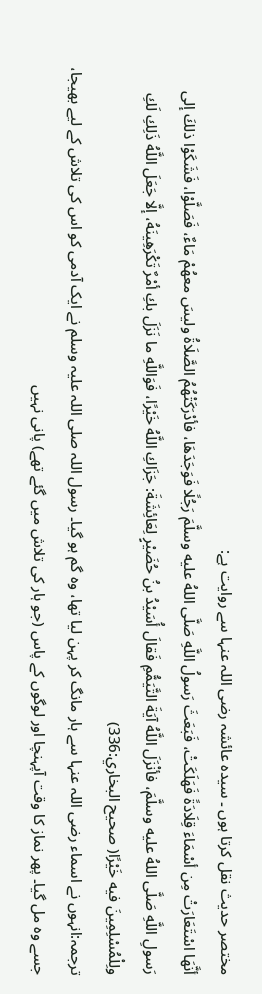مختصر حدیث نقل کرتا ہوں ۔ سیدہ عائشہ رضی اللہ عنہا سے روایت ہے:
أنَّهَا اسْتَعَارَتْ مِن أسْمَاءَ قِلَادَةً فَهَلَكَتْ، فَبَعَثَ رَسولُ اللَّهِ صَلَّى اللهُ عليه وسلَّمَ رَجُلًا فَوَجَدَهَا، فأدْرَكَتْهُمُ الصَّلَاةُ وليسَ معهُمْ مَاءٌ، فَصَلَّوْا، فَشَكَوْا ذلكَ إلى رَسولِ اللَّهِ صَلَّى اللهُ عليه وسلَّمَ، فأنْزَلَ اللَّهُ آيَةَ التَّيَمُّمِ فَقالَ أُسَيْدُ بنُ حُضَيْرٍ لِعَائِشَةَ: جَزَاكِ اللَّهُ خَيْرًا، فَوَاللَّهِ ما نَزَلَ بكِ أمْرٌ تَكْرَهِينَهُ، إلَّا جَعَلَ اللَّهُ ذَلِكِ لَكِ ولِلْمُسْلِمِينَ فيه خَيْرًا( صحيح البخاري:336)
ترجمہ:انہوں نے اسماء رضی اللہ عنہا سے ہار مانگ کر پہن لیا تھا، وہ گم ہو گیا۔ رسول اللہ صلی اللہ علیہ وسلم نے ایک آدمی کو اس کی تلاش کے لیے بھیجا، جسے وہ مل گیا۔ پھر نماز کا وقت آپہنچا اور لوگوں کے پاس (جو ہار کی تلاش میں گئے تھے) پانی نہیں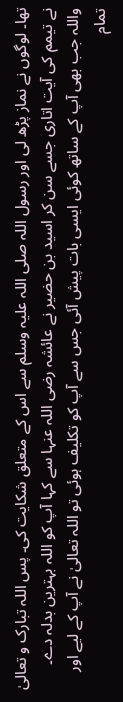تھا۔ لوگوں نے نماز پڑھ لی اور رسول اللہ صلی اللہ علیہ وسلم سے اس کے متعلق شکایت کی۔ پس اللہ تبارک و تعالیٰ نے تیمم کی آیت اتاری جسے سن کر اسید بن حضیر نے عائشہ رضی اللہ عنہا سے کہا آپ کو اللہ بہترین بدلہ دے۔ واللہ جب بھی آپ کے ساتھ کوئی ایسی بات پیش آئی جس سے آپ کو تکلیف ہوئی تو اللہ تعالیٰ نے آپ کے لیے اور تمام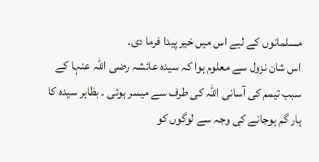مسلمانوں کے لیے اس میں خیر پیدا فرما دی۔
اس شان نزول سے معلوم ہوا کہ سیدہ عائشہ رضی اللہ عنہا کے سبب تیمم کی آسانی اللہ کی طرف سے میسر ہوئی ۔ بظاہر سیدہ کا ہار گم ہوجانے کی وجہ سے لوگوں کو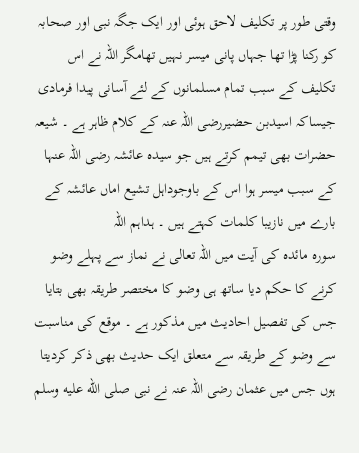وقتی طور پر تکلیف لاحق ہوئی اور ایک جگہ نبی اور صحابہ کو رکنا پڑا تھا جہاں پانی میسر نہیں تھامگر اللہ نے اس تکلیف کے سبب تمام مسلمانوں کے لئے آسانی پیدا فرمادی جیساکہ اسیدبن حضیررضی اللہ عنہ کے کلام ظاہر ہے ۔ شیعہ حضرات بھی تیمم کرتے ہیں جو سیدہ عائشہ رضی اللہ عنہا کے سبب میسر ہوا اس کے باوجوداہل تشیع اماں عائشہ کے بارے میں نازیبا کلمات کہتے ہیں ۔ ہداہم اللہ
سورہ مائدہ کی آیت میں اللہ تعالی نے نماز سے پہلے وضو کرنے کا حکم دیا ساتھ ہی وضو کا مختصر طریقہ بھی بتایا جس کی تفصیل احادیث میں مذکور ہے ۔ موقع کی مناسبت سے وضو کے طریقہ سے متعلق ایک حدیث بھی ذکر کردیتا ہوں جس میں عثمان رضی اللہ عنہ نے نبی صلى الله عليه وسلم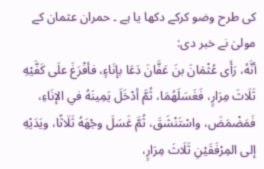کی طرح وضو کرکے دکھا یا ہے ۔ حمران عثمان کے مولیٰ نے خبر دی:
أنَّهُ، رَأَى عُثْمَانَ بنَ عَفَّانَ دَعَا بإنَاءٍ، فأفْرَغَ علَى كَفَّيْهِ ثَلَاثَ مِرَارٍ، فَغَسَلَهُمَا، ثُمَّ أدْخَلَ يَمِينَهُ في الإنَاءِ، فَمَضْمَضَ، واسْتَنْشَقَ، ثُمَّ غَسَلَ وجْهَهُ ثَلَاثًا، ويَدَيْهِ إلى المِرْفَقَيْنِ ثَلَاثَ مِرَارٍ،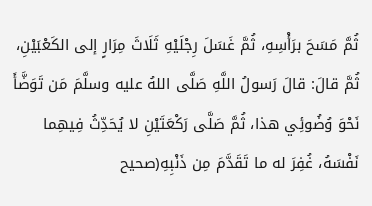ثُمَّ مَسَحَ برَأْسِهِ، ثُمَّ غَسَلَ رِجْلَيْهِ ثَلَاثَ مِرَارٍ إلى الكَعْبَيْنِ، ثُمَّ قالَ: قالَ رَسولُ اللَّهِ صَلَّى اللهُ عليه وسلَّمَ مَن تَوَضَّأَ نَحْوَ وُضُوئِي هذا، ثُمَّ صَلَّى رَكْعَتَيْنِ لا يُحَدِّثُ فِيهِما نَفْسَهُ، غُفِرَ له ما تَقَدَّمَ مِن ذَنْبِهِ(صحيح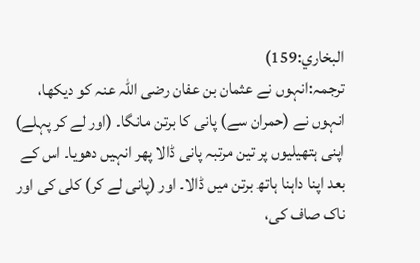البخاري:159)
ترجمہ:انہوں نے عثمان بن عفان رضی اللہ عنہ کو دیکھا، انہوں نے (حمران سے) پانی کا برتن مانگا۔ (اور لے کر پہلے) اپنی ہتھیلیوں پر تین مرتبہ پانی ڈالا پھر انہیں دھویا۔ اس کے بعد اپنا داہنا ہاتھ برتن میں ڈالا۔ اور (پانی لے کر) کلی کی اور ناک صاف کی،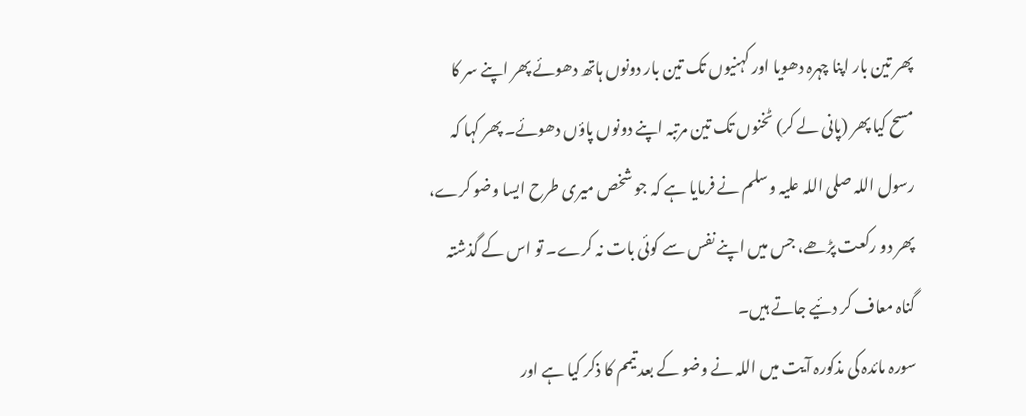پھر تین بار اپنا چہرہ دھویا اور کہنیوں تک تین بار دونوں ہاتھ دھوئے پھر اپنے سر کا مسح کیا پھر (پانی لے کر) ٹخنوں تک تین مرتبہ اپنے دونوں پاؤں دھوئے۔ پھر کہا کہ رسول اللہ صلی اللہ علیہ وسلم نے فرمایا ہے کہ جو شخص میری طرح ایسا وضو کرے، پھر دو رکعت پڑھے، جس میں اپنے نفس سے کوئی بات نہ کرے۔ تو اس کے گذشتہ گناہ معاف کر دئیے جاتے ہیں۔
سورہ مائدہ کی مذکورہ آیت میں اللہ نے وضو کے بعد تیمم کا ذکر کیا ہے اور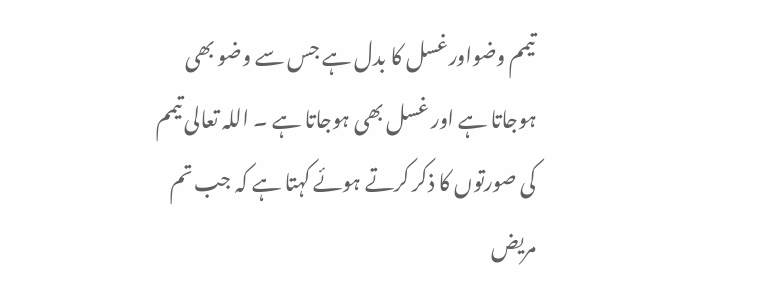تیمم وضواورغسل کا بدل ہے جس سے وضو بھی ہوجاتا ہے اور غسل بھی ہوجاتا ہے ۔ اللہ تعالی تیمم کی صورتوں کا ذکر کرتے ہوئے کہتا ہے کہ جب تم مریض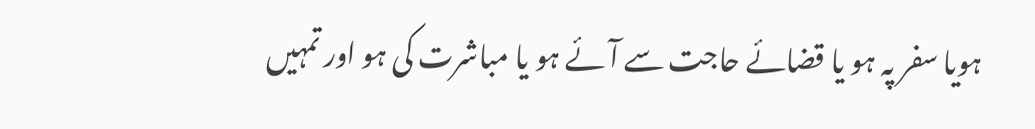ہویا سفر پہ ہو یا قضائے حاجت سے آئے ہو یا مباشرت کی ہو اور تمہیں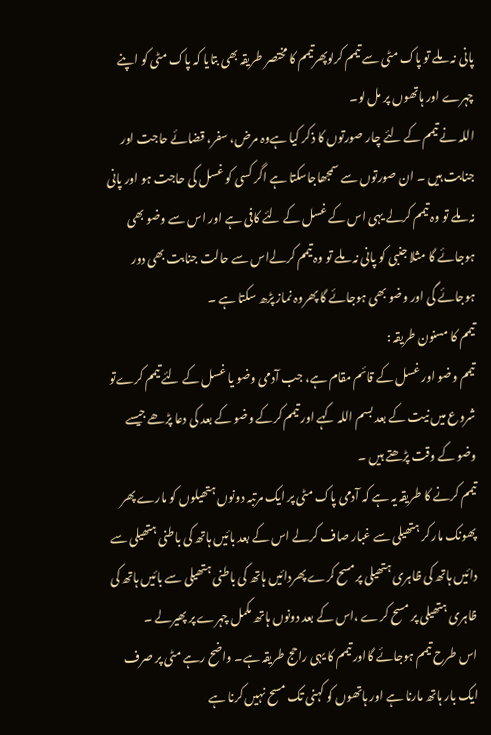پانی نہ ملے تو پاک مٹی سے تیمم کرلوپھرتیمم کا مختصر طریقہ بھی بتایا کہ پاک مٹی کو اپنے چہرے اور ہاتھوں پر مل لو۔
اللہ نے تیمم کے لئے چار صورتوں کا ذکر کیا ہےوہ مرض، سفر، قضائے حاجت اور جنابت ہیں ۔ ان صورتوں سے سمجھاجاسکتا ہے اگر کسی کو غسل کی حاجت ہو اور پانی نہ ملے تو وہ تیمم کرلے یہی اس کے غسل کے لئے کافی ہے اور اس سے وضو بھی ہوجائے گا مثلا جنبی کو پانی نہ ملے تو وہ تیمم کرلےاس سے حالت جنابت بھی دور ہوجائے گی اور وضو بھی ہوجائے گا پھروہ نماز پڑھ سکتا ہے ۔
تیمم کا مسنون طریقہ :
تیمم وضو اور غسل کے قائم مقام ہے، جب آدمی وضو یا غسل کے لئے تیمم کرےتو شروع میں نیت کے بعد بسم اللہ کہے اور تیمم کرکے وضو کے بعد کی دعا پڑھے جیسے وضو کے وقت پڑھتے ہیں ۔
تیمم کرنے کا طریقہ یہ ہے کہ آدمی پاک مٹی پر ایک مرتبہ دونوں ہتھیلوں کو مارے پھر پھونک مار کر ہتھیلی سے غبار صاف کرلے اس کے بعد بائیں ہاتھ کی باطنی ہتھیلی سے دائیں ہاتھ کی ظاہری ہتھیلی پرمسح کرے پھردائیں ہاتھ کی باطنی ہتھیلی سے بائیں ہاتھ کی ظاہری ہتھیلی پر مسح کرے ،اس کے بعد دونوں ہاتھ مکمل چہرے پر پھیرلے ۔
اس طرح تیمم ہوجائے گااور تیمم کا یہی راحج طریقہ ہے۔ واضح رہے مٹی پر صرف ایک بار ہاتھ مارنا ہے اور ہاتھوں کو کہنی تک مسح نہیں کرنا ہے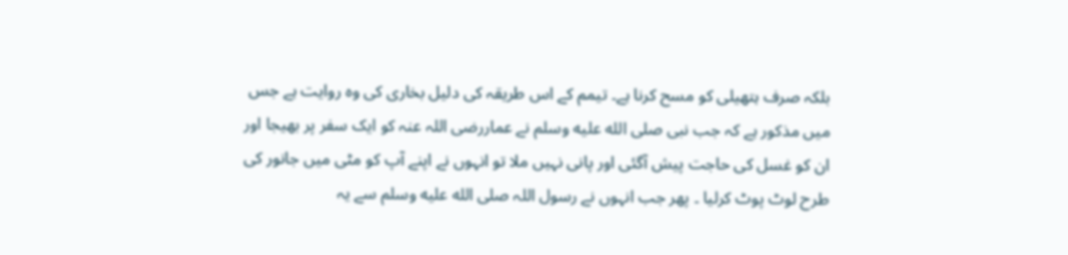بلکہ صرف ہتھیلی کو مسح کرنا ہے۔ تیمم کے اس طریقہ کی دلیل بخاری کی وہ روایت ہے جس میں مذکور ہے کہ جب نبی صلى الله عليه وسلم نے عماررضی اللہ عنہ کو ایک سفر پر بھیجا اور ان کو غسل کی حاجت پیش آگئی اور پانی نہیں ملا تو انہوں نے اپنے آپ کو مٹی میں جانور کی طرح لوٹ پوٹ کرلیا ۔ پھر جب انہوں نے رسول اللہ صلى الله عليه وسلم سے یہ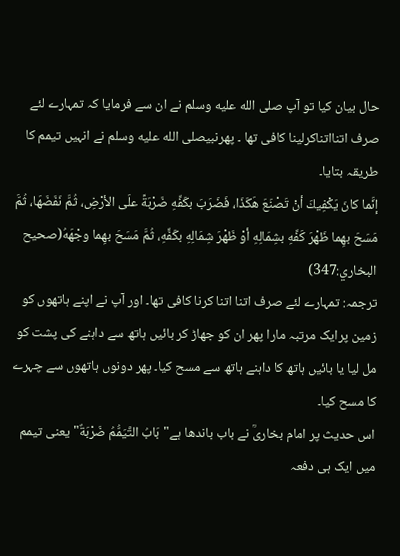حال بیان کیا تو آپ صلى الله عليه وسلم نے ان سے فرمایا کہ تمہارے لئے صرف اتنااتناکرلینا کافی تھا ۔ پھرنبیصلى الله عليه وسلم نے انہیں تیمم کا طریقہ بتایا۔
إنَّما كانَ يَكْفِيكَ أنْ تَصْنَعَ هَكَذَا، فَضَرَبَ بكَفِّهِ ضَرْبَةً علَى الأرْضِ، ثُمَّ نَفَضَهَا، ثُمَّ مَسَحَ بهِما ظَهْرَ كَفِّهِ بشِمَالِهِ أوْ ظَهْرَ شِمَالِهِ بكَفِّهِ، ثُمَّ مَسَحَ بهِما وجْهَهُ(صحيح البخاري:347)
ترجمہ: تمہارے لئے صرف اتنا اتنا کرنا کافی تھا۔ اور آپ نے اپنے ہاتھوں کو زمین پرایک مرتبہ مارا پھر ان کو جھاڑ کر بائیں ہاتھ سے داہنے کی پشت کو مل لیا یا بائیں ہاتھ کا داہنے ہاتھ سے مسح کیا۔ پھر دونوں ہاتھوں سے چہرے کا مسح کیا۔
اس حدیث پر امام بخاریؒ نے باب باندھا ہے"بَابُ التَّيَمُّمُ ضَرْبَةٌ" یعنی تیمم میں ایک ہی دفعہ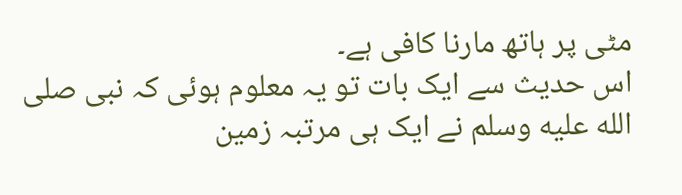مٹی پر ہاتھ مارنا کافی ہے۔
اس حدیث سے ایک بات تو یہ معلوم ہوئی کہ نبی صلى الله عليه وسلم نے ایک ہی مرتبہ زمین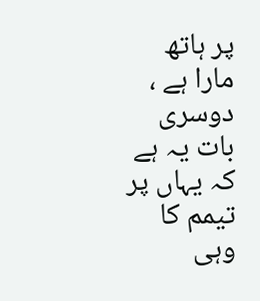پر ہاتھ مارا ہے ، دوسری بات یہ ہے کہ یہاں پر تیمم کا وہی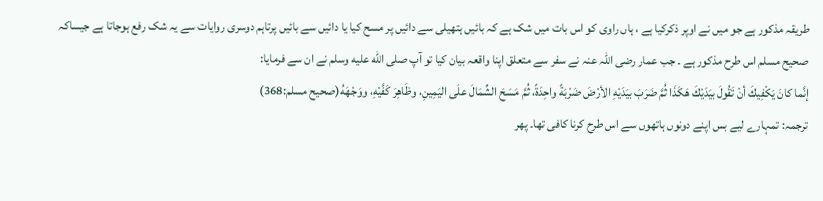طریقہ مذکور ہے جو میں نے اوپر ذکرکیا ہے ، ہاں راوی کو اس بات میں شک ہے کہ بائیں ہتھیلی سے دائیں پر مسح کیا یا دائیں سے بائیں پرتاہم دوسری روایات سے یہ شک رفع ہوجاتا ہے جیساکہ صحیح مسلم اس طرح مذکور ہے ۔ جب عمار رضی اللہ عنہ نے سفر سے متعلق اپنا واقعہ بیان کیا تو آپ صلى الله عليه وسلم نے ان سے فرمایا:
إنَّما كانَ يَكْفِيكَ أنْ تَقُولَ بيَدَيْكَ هَكَذَا ثُمَّ ضَرَبَ بيَدَيْهِ الأرْضَ ضَرْبَةً واحِدَةً، ثُمَّ مَسَحَ الشِّمَالَ علَى اليَمِينِ، وظَاهِرَ كَفَّيْهِ، ووَجْهَهُ(صحيح مسلم:368)
ترجمہ: تمہارے لیے بس اپنے دونوں ہاتھوں سے اس طرح کرنا کافی تھا۔ پھر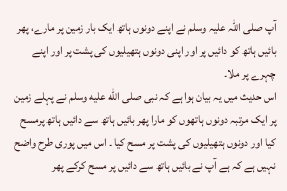آپ صلی اللہ علیہ وسلم نے اپنے دونوں ہاتھ ایک بار زمین پر مارے، پھر بائیں ہاتھ کو دائیں پر اور اپنی دونوں ہتھیلیوں کی پشت پر اور اپنے چہرے پر ملا۔
اس حدیث میں یہ بیان ہوا ہے کہ نبی صلى الله عليه وسلم نے پہلے زمین پر ایک مرتبہ دونوں ہاتھوں کو مارا پھر بائیں ہاتھ سے دائیں ہاتھ پرمسح کیا اور دونوں ہتھیلیوں کی پشت پر مسح کیا ۔ اس میں پوری طرح واضح نہیں ہے کہ ہے آپ نے بائیں ہاتھ سے دائیں پر مسح کرکے پھر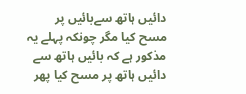دائیں ہاتھ سےبائیں پر مسح کیا مگر چونکہ پہلے یہ مذکور ہے کہ بائیں ہاتھ سے دائیں ہاتھ پر مسح کیا پھر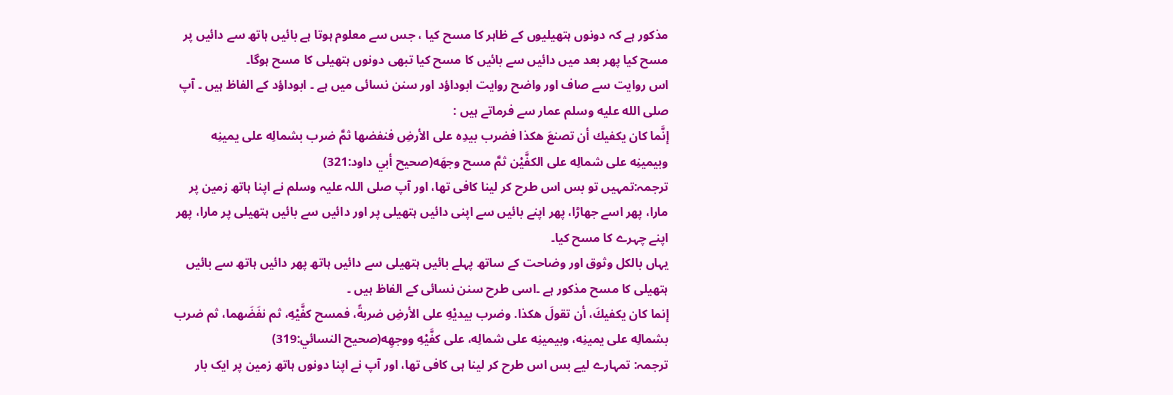مذکور ہے کہ دونوں ہتھیلیوں کے ظاہر کا مسح کیا ، جس سے معلوم ہوتا ہے بائیں ہاتھ سے دائیں پر مسح کیا پھر بعد میں دائیں سے بائیں کا مسح کیا تبھی دونوں ہتھیلی کا مسح ہوگا۔
اس روایت سے صاف اور واضح روایت ابوداؤد اور سنن نسائی میں ہے ۔ ابوداؤد کے الفاظ ہیں ۔ آپ صلى الله عليه وسلم عمار سے فرماتے ہیں :
إنَّما كان يكفيك أن تصنعَ هكذا فضرب بيدِه على الأرضِ فنفضها ثمَّ ضرب بشمالِه على يمينِه وبيمينِه على شمالِه على الكفَّيْن ثمَّ مسح وجهَه(صحيح أبي داود:321)
ترجمہ:تمہیں تو بس اس طرح کر لینا کافی تھا، اور آپ صلی اللہ علیہ وسلم نے اپنا ہاتھ زمین پر مارا، پھر اسے جھاڑا، پھر اپنے بائیں سے اپنی دائیں ہتھیلی پر اور دائیں سے بائیں ہتھیلی پر مارا، پھر اپنے چہرے کا مسح کیا۔
یہاں بالکل وثوق اور وضاحت کے ساتھ پہلے بائیں ہتھیلی سے دائیں ہاتھ پھر دائیں ہاتھ سے بائیں ہتھیلی کا مسح مذکور ہے ۔اسی طرح سنن نسائی کے الفاظ ہیں ۔
إنما كان يكفيكَ، أن تقولَ هكذا. وضرب بيديْهِ على الأرضِ ضربةً، فمسح كفَّيْهِ، ثم نفَضَهما، ثم ضرب بشمالِه على يمينِه، وبيمينِه على شمالِه، على كفَّيْهِ ووجهِه(صحيح النسائي:319)
ترجمہ: تمہارے لیے بس اس طرح کر لینا ہی کافی تھا، اور آپ نے اپنا دونوں ہاتھ زمین پر ایک بار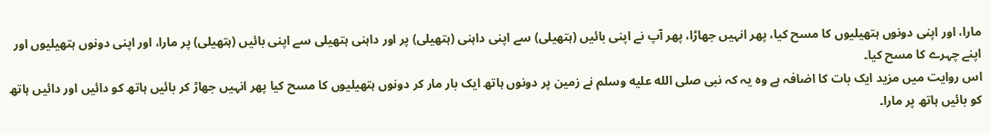مارا، اور اپنی دونوں ہتھیلیوں کا مسح کیا، پھر انہیں جھاڑا، پھر آپ نے اپنی بائیں (ہتھیلی) سے اپنی داہنی (ہتھیلی) پر اور داہنی ہتھیلی سے اپنی بائیں (ہتھیلی) پر مارا، اور اپنی دونوں ہتھیلیوں اور اپنے چہرے کا مسح کیا۔
اس روایت میں مزید ایک بات کا اضافہ ہے وہ یہ کہ نبی صلى الله عليه وسلم نے زمین پر دونوں ہاتھ ایک بار مار کر دونوں ہتھیلیوں کا مسح کیا پھر انہیں جھاڑ کر بائیں ہاتھ کو دائیں اور دائیں ہاتھ کو بائیں ہاتھ پر مارا۔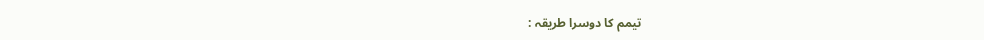تیمم کا دوسرا طریقہ :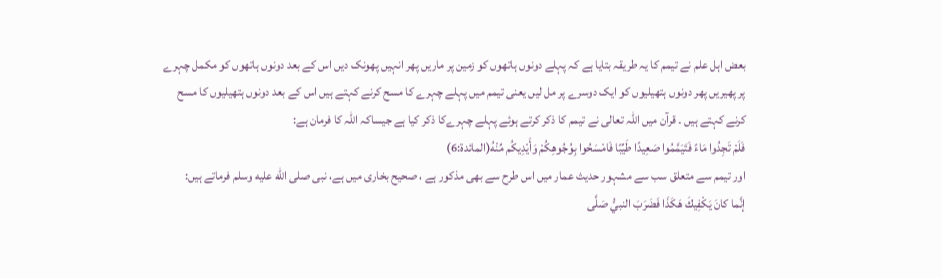بعض اہل علم نے تیمم کا یہ طریقہ بتایا ہے کہ پہلے دونوں ہاتھوں کو زمین پر ماریں پھر انہیں پھونک دیں اس کے بعد دونوں ہاتھوں کو مکمل چہرے پر پھیریں پھر دونوں ہتھیلیوں کو ایک دوسرے پر مل لیں یعنی تیمم میں پہلے چہرے کا مسح کرنے کہتے ہیں اس کے بعد دونوں ہتھیلیوں کا مسح کرنے کہتے ہیں ۔ قرآن میں اللہ تعالی نے تیمم کا ذکر کرتے ہوئے پہلے چہرےکا ذکر کیا ہے جیساکہ اللہ کا فرمان ہے:
فَلَمْ تَجِدُوا مَاءً فَتَيَمَّمُوا صَعِيدًا طَيِّبًا فَامْسَحُوا بِوُجُوهِكُمْ وَأَيْدِيكُم مِّنْهُ(المائدۃ:6)
اور تیمم سے متعلق سب سے مشہور حدیث عمار میں اس طرح سے بھی مذکور ہے ، صحیح بخاری میں ہے، نبی صلى الله عليه وسلم فرماتے ہیں:
إنَّما كانَ يَكْفِيكَ هَكَذَا فَضَرَبَ النبيُّ صَلَّى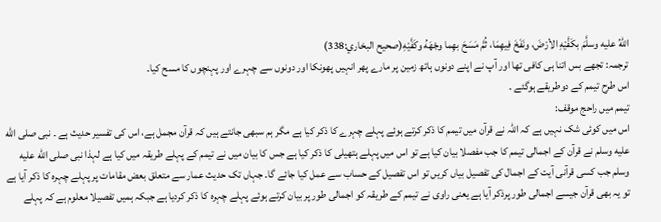اللهُ عليه وسلَّمَ بكَفَّيْهِ الأرْضَ، ونَفَخَ فِيهِمَا، ثُمَّ مَسَحَ بهِما وجْهَهُ وكَفَّيْهِ(صحيح البخاري:338)
ترجمہ: تجھے بس اتنا ہی کافی تھا اور آپ نے اپنے دونوں ہاتھ زمین پر مارے پھر انہیں پھونکا اور دونوں سے چہرے اور پہنچوں کا مسح کیا۔
اس طرح تیمم کے دوطریقے ہوگئے ۔
تیمم میں راحج موقف:
اس میں کوئی شک نہیں ہے کہ اللہ نے قرآن میں تیمم کا ذکر کرتے ہوئے پہلے چہرے کا ذکر کیا ہے مگر ہم سبھی جانتے ہیں کہ قرآن مجمل ہے، اس کی تفسیر حدیث ہے ۔ نبی صلى الله عليه وسلم نے قرآن کے اجمالی تیمم کا جب مفصلا بیان کیا ہے تو اس میں پہلے ہتھیلی کا ذکر کیا ہے جس کا بیان میں نے تیمم کے پہلے طریقہ میں کیا ہے لہذا نبی صلى الله عليه وسلم جب کسی قرآنی آیت کے اجمال کی تفصیل بیاں کریں تو اس تفصیل کے حساب سے عمل کیا جائے گا۔ جہاں تک حدیث عمار سے متعلق بعض مقامات پر پہلے چہرہ کا ذکر آیا ہے تو یہ بھی قرآن جیسے اجمالی طور پرذکر آیا ہے یعنی راوی نے تیمم کے طریقہ کو اجمالی طور پر بیان کرتے ہوئے پہلے چہرہ کا ذکر کردیا ہے جبکہ ہمیں تفصیلا معلوم ہے کہ پہلے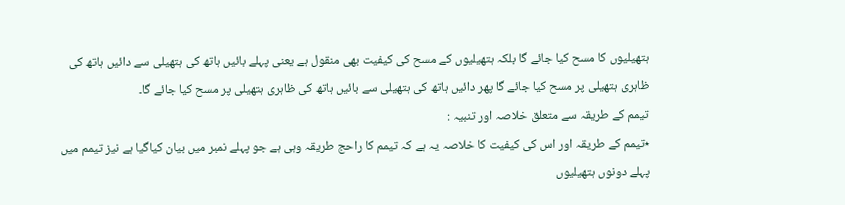ہتھیلیوں کا مسح کیا جائے گا بلکہ ہتھیلیوں کے مسح کی کیفیت بھی منقول ہے یعنی پہلے بائیں ہاتھ کی ہتھیلی سے دائیں ہاتھ کی ظاہری ہتھیلی پر مسح کیا جائے گا پھر دائیں ہاتھ کی ہتھیلی سے بائیں ہاتھ کی ظاہری ہتھیلی پر مسح کیا جائے گا۔
تیمم کے طریقہ سے متعلق خلاصہ اور تنبیہ :
٭تیمم کے طریقہ اور اس کی کیفیت کا خلاصہ یہ ہے کہ تیمم کا راحج طریقہ وہی ہے جو پہلے نمبر میں بیان کیاگیا ہے نیز تیمم میں پہلے دونوں ہتھیلیوں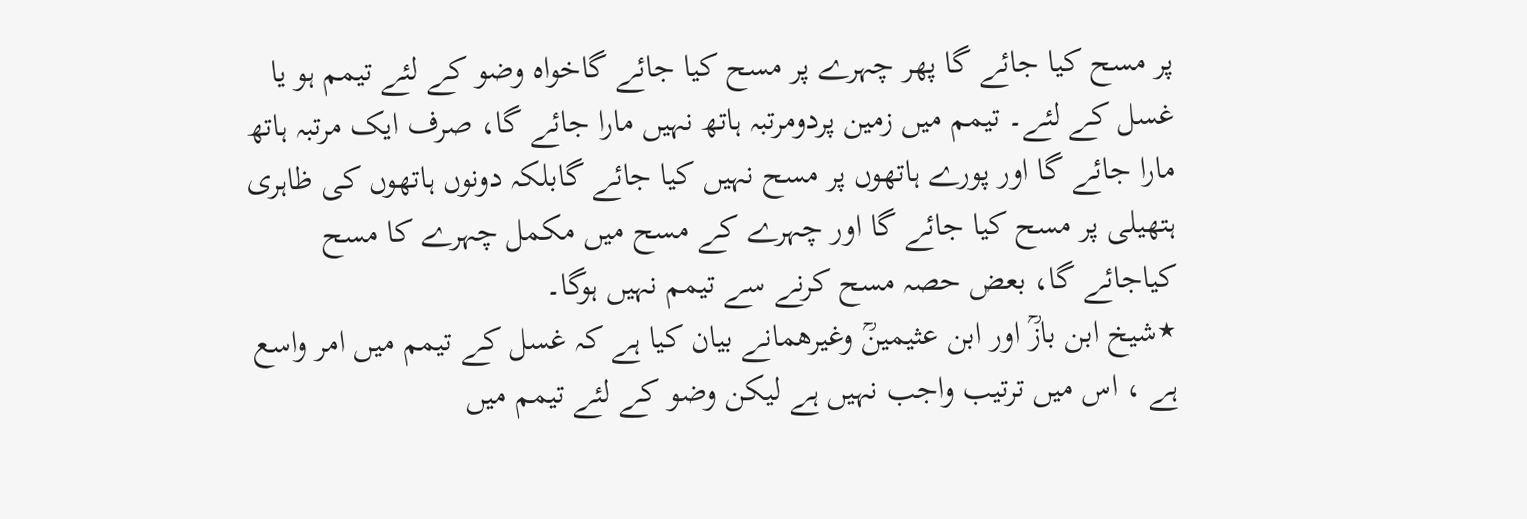پر مسح کیا جائے گا پھر چہرے پر مسح کیا جائے گاخواہ وضو کے لئے تیمم ہو یا غسل کے لئے۔ تیمم میں زمین پردومرتبہ ہاتھ نہیں مارا جائے گا، صرف ایک مرتبہ ہاتھ مارا جائے گا اور پورے ہاتھوں پر مسح نہیں کیا جائے گابلکہ دونوں ہاتھوں کی ظاہری ہتھیلی پر مسح کیا جائے گا اور چہرے کے مسح میں مکمل چہرے کا مسح کیاجائے گا، بعض حصہ مسح کرنے سے تیمم نہیں ہوگا۔
٭شیخ ابن بازؒ اور ابن عثیمینؒ وغیرھمانے بیان کیا ہے کہ غسل کے تیمم میں امر واسع ہے ، اس میں ترتیب واجب نہیں ہے لیکن وضو کے لئے تیمم میں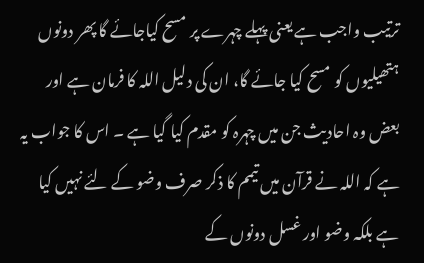ترتیب واجب ہے یعنی پہلے چہرے پر مسح کیاجائے گا پھر دونوں ہتھیلیوں کو مسح کیا جائے گا، ان کی دلیل اللہ کا فرمان ہے اور بعض وہ احادیث جن میں چہرہ کو مقدم کیا گیا ہے ۔ اس کا جواب یہ ہے کہ اللہ نے قرآن میں تیمم کا ذکر صرف وضو کے لئے نہیں کیا ہے بلکہ وضو اور غسل دونوں کے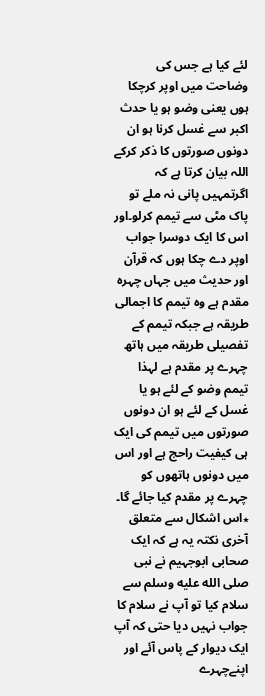لئے کیا ہے جس کی وضاحت میں اوپر کرچکا ہوں یعنی وضو ہو یا حدث اکبر سے غسل کرنا ہو ان دونوں صورتوں کا ذکر کرکے اللہ بیان کرتا ہے کہ اگرتمہیں پانی نہ ملے تو پاک مٹی سے تیمم کرلو۔اور اس کا ایک دوسرا جواب اوپر دے چکا ہوں کہ قرآن اور حدیث میں جہاں چہرہ مقدم ہے وہ تیمم کا اجمالی طریقہ ہے جبکہ تیمم کے تفصیلی طریقہ میں ہاتھ چہرے پر مقدم ہے لہذا تیمم وضو کے لئے ہو یا غسل کے لئے ہو ان دونوں صورتوں میں تیمم کی ایک ہی کیفیت راحج ہے اور اس میں دونوں ہاتھوں کو چہرے پر مقدم کیا جائے گا۔
٭اس اشکال سے متعلق آخری نکتہ یہ ہے کہ ایک صحابی ابوجہیم نے نبی صلى الله عليه وسلم سے سلام کیا تو آپ نے سلام کا جواب نہیں دیا حتی کہ آپ ایک دیوار کے پاس آئے اور اپنےچہرے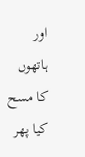اور ہاتھوں کا مسح کیا پھر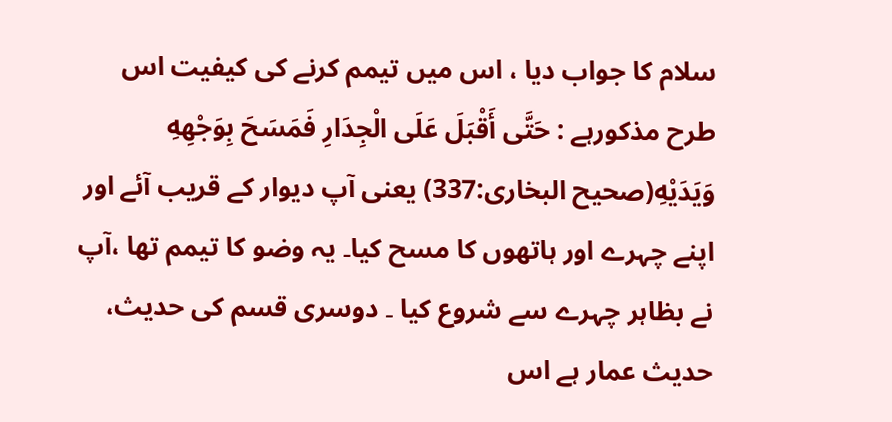سلام کا جواب دیا ، اس میں تیمم کرنے کی کیفیت اس طرح مذکورہے : حَتَّى أَقْبَلَ عَلَى الْجِدَارِ فَمَسَحَ بِوَجْهِهِ وَيَدَيْهِ(صحیح البخاری:337) یعنی آپ دیوار کے قریب آئے اور اپنے چہرے اور ہاتھوں کا مسح کیا۔ یہ وضو کا تیمم تھا ،آپ نے بظاہر چہرے سے شروع کیا ۔ دوسری قسم کی حدیث، حدیث عمار ہے اس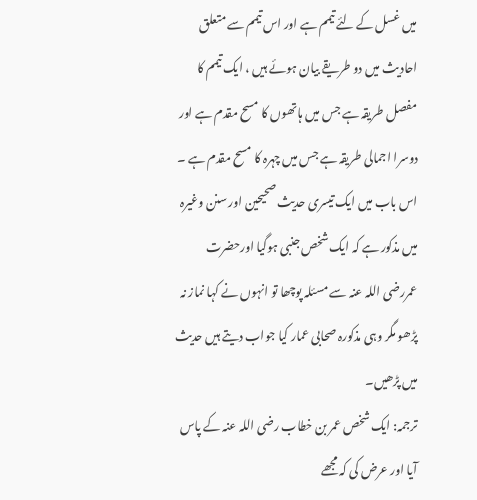میں غسل کے لئے تیمم ہے اور اس تیمم سے متعلق احادیث میں دو طریقے بیان ہوئے ہیں ، ایک تیمم کا مفصل طریقہ ہے جس میں ہاتھوں کا مسح مقدم ہے اور دوسرا اجمالی طریقہ ہے جس میں چہرہ کا مسح مقدم ہے ۔ اس باب میں ایک تیسری حدیث صحیحین اور سنن وغیرہ میں مذکور ہے کہ ایک شخص جنبی ہوگیا اورحضرت عمررضی اللہ عنہ سے مسئلہ پوچھا تو انہوں نے کہا نماز نہ پڑھو مگر وہی مذکورہ صحابی عمار کیا جواب دیتے ہیں حدیث میں پڑھیں۔
ترجمہ: ایک شخص عمر بن خطاب رضی اللہ عنہ کے پاس آیا اور عرض کی کہ مجھے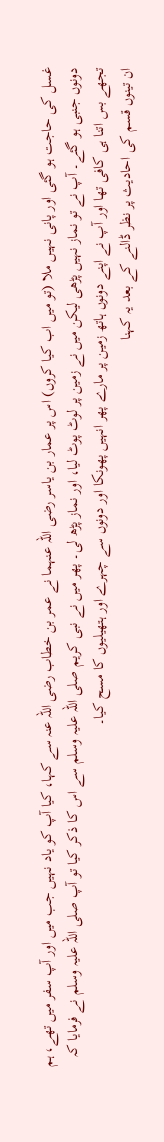غسل کی حاجت ہو گئی اور پانی نہیں ملا (تو میں اب کیا کروں) اس پر عمار بن یاسر رضی اللہ عنہما نے عمر بن خطاب رضی اللہ عنہ سے کہا، کیا آپ کو یاد نہیں جب میں اور آپ سفر میں تھے، ہم دونوں جنبی ہو گئے۔ آپ نے تو نماز نہیں پڑھی لیکن میں نے زمین پر لوٹ پوٹ لیا، اور نماز پڑھ لی۔ پھر میں نے نبی کریم صلی اللہ علیہ وسلم سے اس کا ذکر کیا تو آپ صلی اللہ علیہ وسلم نے فرمایا کہ تجھے بس اتنا ہی کافی تھا اور آپ نے اپنے دونوں ہاتھ زمین پر مارے پھر انہیں پھونکا اور دونوں سے چہرے اور ہتھیلیوں کا مسح کیا۔
ان تینوں قسم کی احادیث پر نظر ڈالنے کے بعد یہ کہنا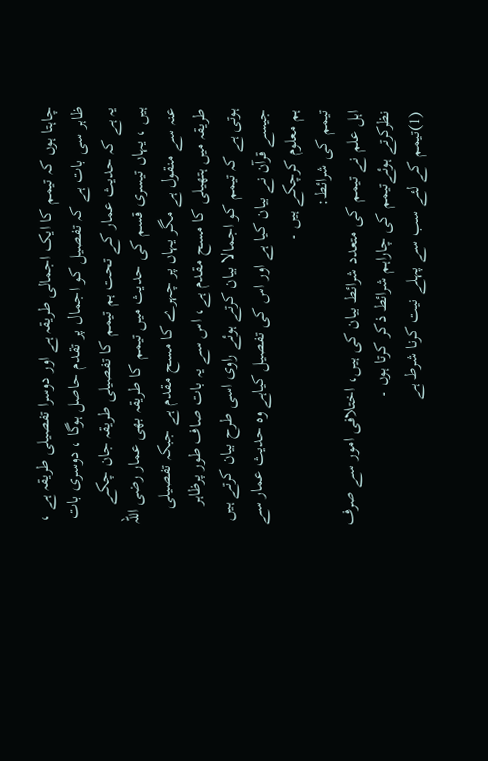چاہتا ہوں کہ تیمم کا ایک اجمالی طریقہ ہے اور دوسرا تفصیلی طریقہ ہے ، ظاہر سی بات ہے کہ تفصیل کو اجمال پر تقدم حاصل ہوگا ، دوسری بات یہ ہے کہ حدیث عمار کے تحت ہم تیمم کا تفصیلی طریقہ جان چکے ہیں ، یہاں تیسری قسم کی حدیث میں تیمم کا طریقہ بھی عمار رضی اللہ عنہ سے منقول ہے مگر یہاں پر چہرے کا مسح مقدم ہے جبکہ تفصیلی طریقہ میں ہتھیلی کا مسح مقدم ہے، اس سے یہ بات صاف طور پرظاہر ہوتی ہے کہ تیمم کو اجمالا بیان کرتے ہوئے راوی اسی طرح بیان کرتے ہیں جیسے قرآن نے بیان کیا ہے اور اس کی تفصیل کیاہے وہ حدیث عمار سے ہم معلوم کرچکے ہیں ۔
تیمم کی شرائط:
اہل علم نے تیمم کی متعدد شرائط بیان کی ہیں، اختلافی امور سے صرف نظرکرتے ہوئےتیمم کی چاراہم شرائط ذکر کرتا ہوں ۔
(1)تیمم کے لئے سب سے پہلے نیت کرنا شرط ہے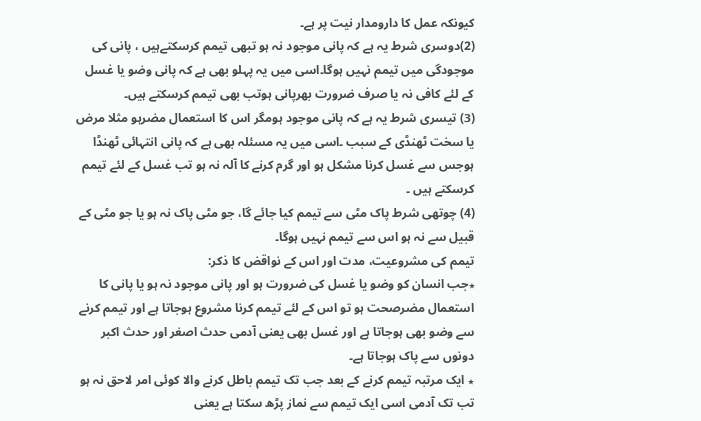کیونکہ عمل کا دارومدار نیت پر ہے۔
(2)دوسری شرط یہ ہے کہ پانی موجود نہ ہو تبھی تیمم کرسکتےہیں ، پانی کی موجودگی میں تیمم نہیں ہوگا۔اسی میں یہ پہلو بھی ہے کہ پانی وضو یا غسل کے لئے کافی نہ یا صرف ضرورت بھرپانی ہوتب بھی تیمم کرسکتے ہیں۔
(3) تیسری شرط یہ ہے کہ پانی موجود ہومگر اس کا استعمال مضرہو مثلا مرض یا سخت ٹھنڈی کے سبب ۔اسی میں یہ مسئلہ بھی ہے کہ پانی انتہائی ٹھنڈا ہوجس سے غسل کرنا مشکل ہو اور گرم کرنے کا آلہ نہ ہو تب غسل کے لئے تیمم کرسکتے ہیں ۔
(4) چوتھی شرط پاک مٹی سے تیمم کیا جائے گا، جو مٹی پاک نہ ہو یا جو مٹی کے قبیل سے نہ ہو اس سے تیمم نہیں ہوگا۔
تیمم کی مشروعیت، مدت اور اس کے نواقض کا ذکر:
٭جب انسان کو وضو یا غسل کی ضرورت ہو اور پانی موجود نہ ہو یا پانی کا استعمال مضرصحت ہو تو اس کے لئے تیمم کرنا مشروع ہوجاتا ہے اور تیمم کرنے سے وضو بھی ہوجاتا ہے اور غسل بھی یعنی آدمی حدث اصغر اور حدث اکبر دونوں سے پاک ہوجاتا ہے۔
٭ ایک مرتبہ تیمم کرنے کے بعد جب تک تیمم باطل کرنے والا کوئی امر لاحق نہ ہو تب تک آدمی اسی ایک تیمم سے نماز پڑھ سکتا ہے یعنی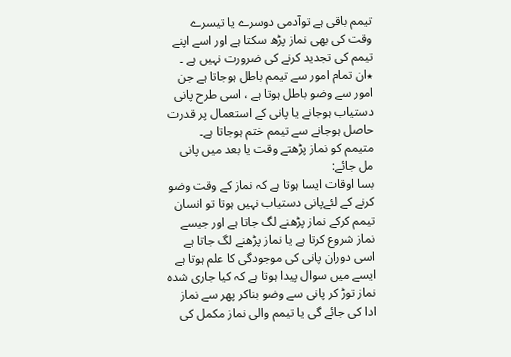تیمم باقی ہے توآدمی دوسرے یا تیسرے وقت کی بھی نماز پڑھ سکتا ہے اور اسے اپنے تیمم کی تجدید کرنے کی ضرورت نہیں ہے ۔
٭ان تمام امور سے تیمم باطل ہوجاتا ہے جن امور سے وضو باطل ہوتا ہے ، اسی طرح پانی دستیاب ہوجانے یا پانی کے استعمال پر قدرت حاصل ہوجانے سے تیمم ختم ہوجاتا ہے۔
متیمم کو نماز پڑھتے وقت یا بعد میں پانی مل جائے:
بسا اوقات ایسا ہوتا ہے کہ نماز کے وقت وضو کرنے کے لئےپانی دستیاب نہیں ہوتا تو انسان تیمم کرکے نماز پڑھنے لگ جاتا ہے اور جیسے نماز شروع کرتا ہے یا نماز پڑھنے لگ جاتا ہے اسی دوران پانی کی موجودگی کا علم ہوتا ہے ایسے میں سوال پیدا ہوتا ہے کہ کیا جاری شدہ نماز توڑ کر پانی سے وضو بناکر پھر سے نماز ادا کی جائے گی یا تیمم والی نماز مکمل کی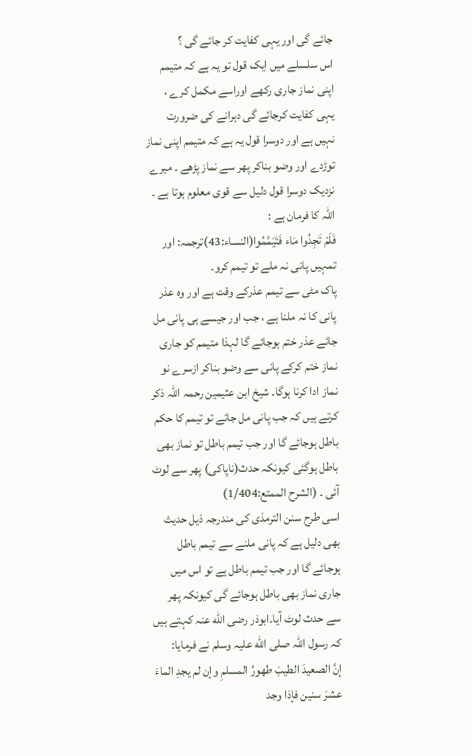جائے گی اور یہی کفایت کر جائے گی ؟
اس سلسلے میں ایک قول تو یہ ہے کہ متیمم اپنی نماز جاری رکھے اوراسے مکمل کرے ، یہی کفایت کرجائے گی دہرانے کی ضرورت نہیں ہے اور دوسرا قول یہ ہے کہ متیمم اپنی نماز توڑدے اور وضو بناکر پھر سے نماز پڑھے ۔ میرے نزدیک دوسرا قول دلیل سے قوی معلوم ہوتا ہے ۔ اللہ کا فرمان ہے :
فَلَمْ تَجِدُوا مَاء فَتَيَمَّمُوا(النساء:43)ترجمہ: اور تمہیں پانی نہ ملے تو تیمم کرو۔
پاک مٹی سے تیمم عذرکے وقت ہے اور وہ عذر پانی کا نہ ملنا ہے ، جب اور جیسے ہی پانی مل جائے عذر ختم ہوجائے گا لہذا متیمم کو جاری نماز ختم کرکے پانی سے وضو بناکر ازسرے نو نماز ادا کرنا ہوگا۔ شیخ ابن عثیمین رحمہ اللہ ذکر کرتے ہیں کہ جب پانی مل جائے تو تیمم کا حکم باطل ہوجائے گا اور جب تیمم باطل تو نماز بھی باطل ہوگئی کیونکہ حدث(ناپاکی) پھر سے لوٹ آئی ۔ (الشرح الممتع:1/404)
اسی طرح سنن الترمذی کی مندرجہ ذیل حدیث بھی دلیل ہے کہ پانی ملنے سے تیمم باطل ہوجائے گا اور جب تیمم باطل ہے تو اس میں جاری نماز بھی باطل ہوجائے گی کیونکہ پھر سے حدث لوٹ آیا۔ابوذر رضی الله عنہ کہتے ہیں کہ رسول اللہ صلی الله علیہ وسلم نے فرمایا:
إنَّ الصعيدَ الطيبَ طهورُ المسلمِ وإن لم يجدِ الماءَ عشرَ سنين فإذا وجد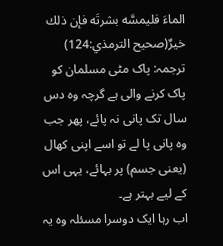الماءَ فليمسَّه بشرتَه فإن ذلك خيرٌ(صحيح الترمذي:124)
ترجمہ: پاک مٹی مسلمان کو پاک کرنے والی ہے گرچہ وہ دس سال تک پانی نہ پائے، پھر جب وہ پانی پا لے تو اسے اپنی کھال (یعنی جسم) پر بہائے، یہی اس کے لیے بہتر ہے۔
اب رہا ایک دوسرا مسئلہ وہ یہ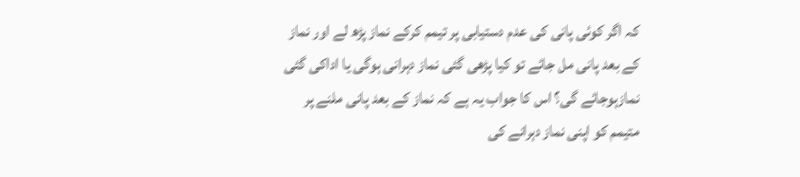کہ اگر کوئی پانی کی عدم دستیابی پر تیمم کرکے نماز پڑھ لے اور نماز کے بعد پانی مل جائے تو کیا پڑھی گئی نماز دہرانی ہوگی یا اداکی گئی نمازہوجائے گی؟ اس کا جواب یہ ہے کہ نماز کے بعد پانی ملنے پر متیمم کو اپنی نماز دہرانے کی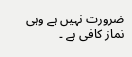ضرورت نہیں ہے وہی نماز کافی ہے ۔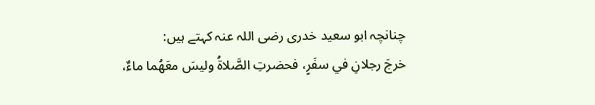چنانچہ ابو سعید خدری رضی اللہ عنہ کہتے ہیں:
خرجَ رجلانِ في سفَرٍ، فحضرتِ الصَّلاةُ وليسَ معَهُما ماءٌ،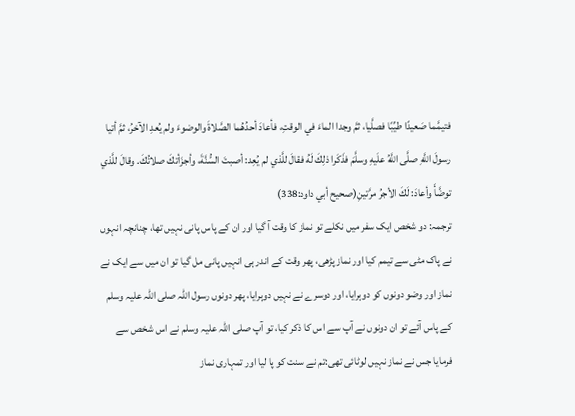فتيمَّما صَعيدًا طيِّبًا فصلَّيا، ثمَّ وجدا الماءَ في الوقتِ، فأعادَ أحدُهُما الصَّلاةَ والوضوءَ ولم يُعدِ الآخرُ، ثمَّ أتيا رسولَ اللَّهِ صلَّى اللَّهُ علَيهِ وسلَّمَ فذَكَرا ذلِكَ لَهُ فقالَ للَّذي لم يُعِد: أصبتَ السُّنَّةَ، وأجزَأتكَ صلاتُكَ. وقالَ للَّذي توضَّأَ وأعادَ: لَكَ الأجرُ مرَّتينِ(صحيح أبي داود:338)
ترجمہ: دو شخص ایک سفر میں نکلے تو نماز کا وقت آ گیا اور ان کے پاس پانی نہیں تھا، چنانچہ انہوں نے پاک مٹی سے تیمم کیا اور نماز پڑھی، پھر وقت کے اندر ہی انہیں پانی مل گیا تو ان میں سے ایک نے نماز اور وضو دونوں کو دوہرایا، اور دوسرے نے نہیں دوہرایا، پھر دونوں رسول اللہ صلی اللہ علیہ وسلم کے پاس آئے تو ان دونوں نے آپ سے اس کا ذکر کیا، تو آپ صلی اللہ علیہ وسلم نے اس شخص سے فرمایا جس نے نماز نہیں لوٹائی تھی:تم نے سنت کو پا لیا اور تمہاری نماز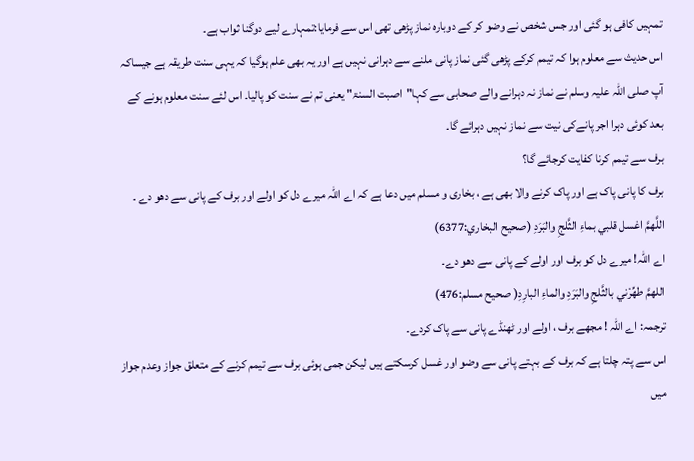تمہیں کافی ہو گئی اور جس شخص نے وضو کر کے دوبارہ نماز پڑھی تھی اس سے فرمایا:تمہارے لیے دوگنا ثواب ہے۔
اس حدیث سے معلوم ہوا کہ تیمم کرکے پڑھی گئی نماز پانی ملنے سے دہرانی نہیں ہے اور یہ بھی علم ہوگیا کہ یہی سنت طریقہ ہے جیساکہ آپ صلی اللہ علیہ وسلم نے نماز نہ دہرانے والے صحابی سے کہا"اصبت السنۃ" یعنی تم نے سنت کو پالیا۔ اس لئے سنت معلوم ہونے کے بعد کوئی دہرا اجر پانےکی نیت سے نماز نہیں دہرائے گا۔
برف سے تیمم کرنا کفایت کرجائے گا؟
برف کا پانی پاک ہے اور پاک کرنے والا بھی ہے ، بخاری و مسلم میں دعا ہے کہ اے اللہ میرے دل کو اولے اور برف کے پانی سے دھو دے ۔
اللَّهمَّ اغسل قلبي بماءِ الثَّلجِ والبَرَدِ (صحيح البخاري:6377)
اے اللہ! میرے دل کو برف اور اولے کے پانی سے دھو دے۔
اللهمَّ طهِّرْني بالثَّلجِ والبَرَدِ والماءِ البارِدِ( صحيح مسلم:476)
ترجمہ: اے اللہ ! مجھے برف ، اولے اور ٹھنڈے پانی سے پاک کردے۔
اس سے پتہ چلتا ہے کہ برف کے بہتے پانی سے وضو اور غسل کرسکتے ہیں لیکن جمی ہوئی برف سے تیمم کرنے کے متعلق جواز وعدم جواز میں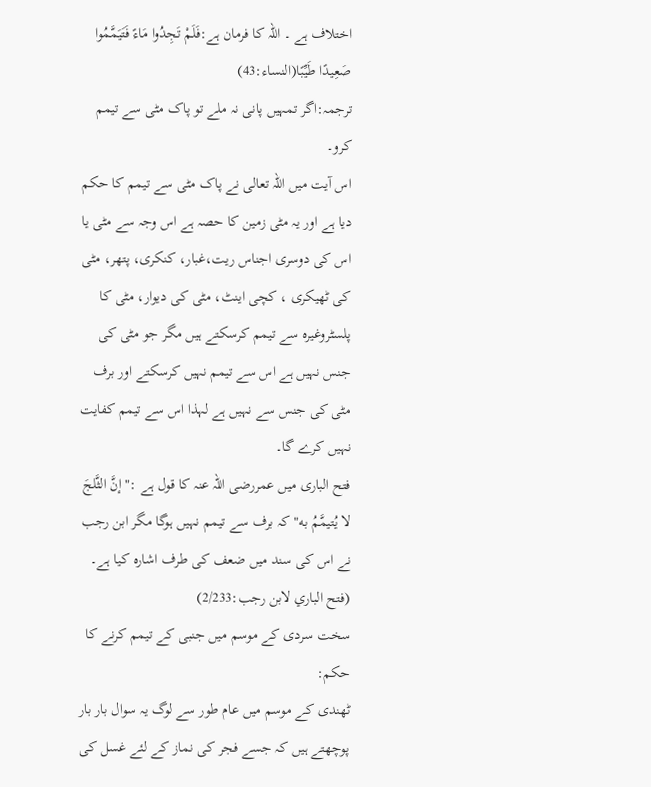اختلاف ہے ۔ اللہ کا فرمان ہے:فَلَمْ تَجِدُوا مَاءً فَتَيَمَّمُوا صَعِيدًا طَيِّبًا(النساء:43)
ترجمہ:اگر تمہیں پانی نہ ملے تو پاک مٹی سے تیمم کرو۔
اس آیت میں اللہ تعالی نے پاک مٹی سے تیمم کا حکم دیا ہے اور یہ مٹی زمین کا حصہ ہے اس وجہ سے مٹی یا اس کی دوسری اجناس ریت،غبار، کنکری، پتھر، مٹی کی ٹھیکری ، کچی اینٹ، مٹی کی دیوار، مٹی کا پلسٹروغیرہ سے تیمم کرسکتے ہیں مگر جو مٹی کی جنس نہیں ہے اس سے تیمم نہیں کرسکتے اور برف مٹی کی جنس سے نہیں ہے لہذا اس سے تیمم کفایت نہیں کرے گا۔
فتح الباری میں عمررضی اللہ عنہ کا قول ہے :" إنَّ الثَّلجَ لا يُتيمَّمُ به" کہ برف سے تیمم نہیں ہوگا مگر ابن رجب نے اس کی سند میں ضعف کی طرف اشارہ کیا ہے۔ (فتح الباري لابن رجب:2/233)
سخت سردی کے موسم میں جنبی کے تیمم کرنے کا حکم:
ٹھندی کے موسم میں عام طور سے لوگ یہ سوال بار بار پوچھتے ہیں کہ جسے فجر کی نماز کے لئے غسل کی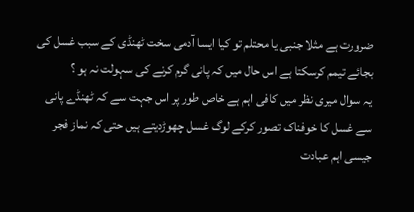ضرورت ہے مثلا جنبی یا محتلم تو کیا ایسا آدمی سخت ٹھنڈی کے سبب غسل کی بجائے تیمم کرسکتا ہے اس حال میں کہ پانی گرم کرنے کی سہولت نہ ہو ؟
یہ سوال میری نظر میں کافی اہم ہے خاص طور پر اس جہت سے کہ ٹھنڈے پانی سے غسل کا خوفناک تصور کرکے لوگ غسل چھوڑدیتے ہیں حتی کہ نماز فجر جیسی اہم عبادت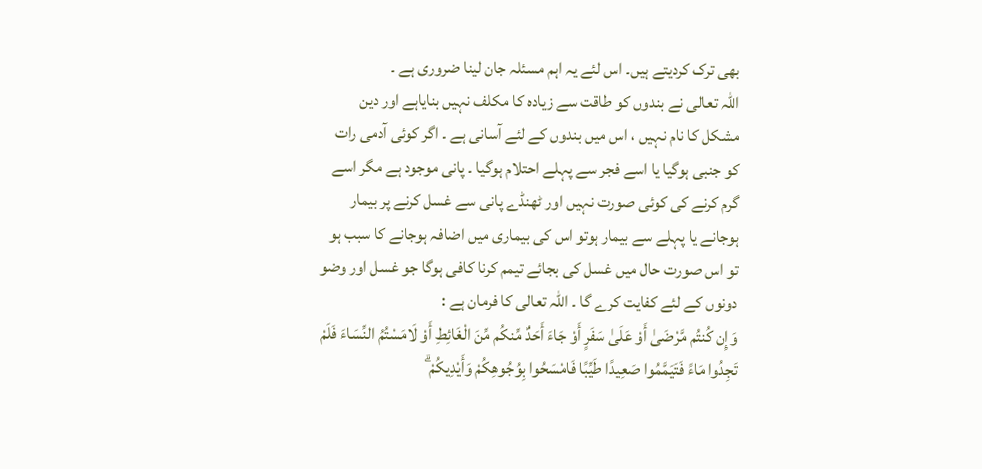بھی ترک کردیتے ہیں۔ اس لئے یہ اہم مسئلہ جان لینا ضروری ہے ۔
اللہ تعالی نے بندوں کو طاقت سے زیادہ کا مکلف نہیں بنایاہے اور دین مشکل کا نام نہیں ، اس میں بندوں کے لئے آسانی ہے ۔ اگر کوئی آدمی رات کو جنبی ہوگیا یا اسے فجر سے پہلے احتلام ہوگیا ۔ پانی موجود ہے مگر اسے گرم کرنے کی کوئی صورت نہیں اور ٹھنڈے پانی سے غسل کرنے پر بیمار ہوجانے یا پہلے سے بیمار ہوتو اس کی بیماری میں اضافہ ہوجانے کا سبب ہو تو اس صورت حال میں غسل کی بجائے تیمم کرنا کافی ہوگا جو غسل اور وضو دونوں کے لئے کفایت کرے گا ۔ اللہ تعالی کا فرمان ہے :
وَإِن كُنتُم مَّرْضَىٰ أَوْ عَلَىٰ سَفَرٍ أَوْ جَاءَ أَحَدٌ مِّنكُم مِّنَ الْغَائِطِ أَوْ لَامَسْتُمُ النِّسَاءَ فَلَمْ تَجِدُوا مَاءً فَتَيَمَّمُوا صَعِيدًا طَيِّبًا فَامْسَحُوا بِوُجُوهِكُمْ وَأَيْدِيكُمْ ۗ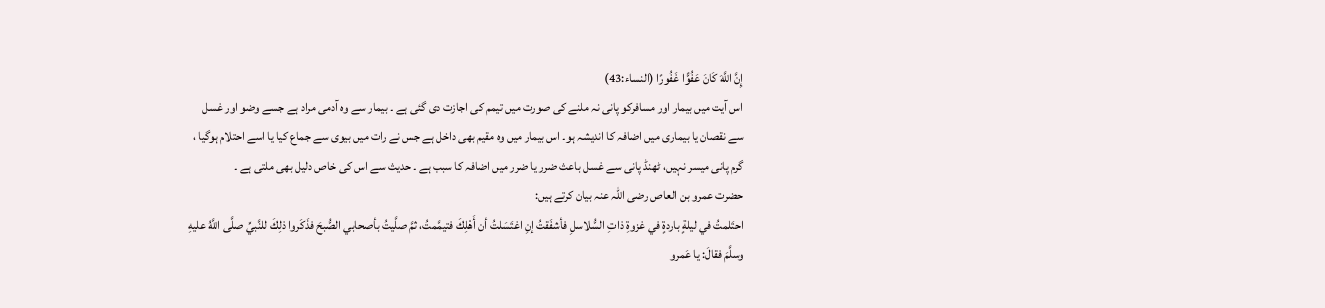إِنَّ اللَّهَ كَانَ عَفُوًّا غَفُورًا (النساء:43)
اس آیت میں بیمار اور مسافرکو پانی نہ ملنے کی صورت میں تیمم کی اجازت دی گئی ہے ۔ بیمار سے وہ آدمی مراد ہے جسے وضو اور غسل سے نقصان یا بیماری میں اضافہ کا اندیشہ ہو۔ اس بیمار میں وہ مقیم بھی داخل ہے جس نے رات میں بیوی سے جماع کیا یا اسے احتلام ہوگیا ، گرم پانی میسر نہیں، ٹھنڈ پانی سے غسل باعث ضرر یا ضرر میں اضافہ کا سبب ہے ۔ حدیث سے اس کی خاص دلیل بھی ملتی ہے ۔
حضرت عمرو بن العاص رضی اللہ عنہ بیان کرتے ہیں:
احتَلمتُ في ليلةٍ باردةٍ في غزوةِ ذاتِ السُّلاسلِ فأشفَقتُ إنِ اغتَسَلتُ أن أَهْلِكَ فتيمَّمتُ، ثمَّ صلَّيتُ بأصحابي الصُّبحَ فذَكَروا ذلِكَ للنَّبيِّ صلَّى اللَّهُ عليهِ وسلَّمَ فقالَ: يا عَمرو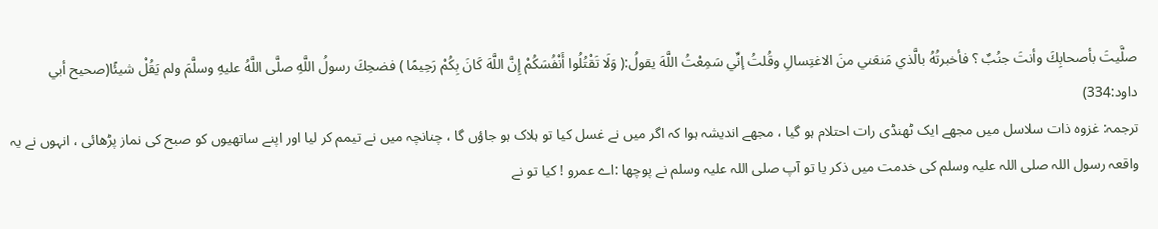صلَّيتَ بأصحابِكَ وأنتَ جنُبٌ ؟ فأخبرتُهُ بالَّذي مَنعَني منَ الاغتِسالِ وقُلتُ إنِّي سَمِعْتُ اللَّهَ يقولُ:( وَلَا تَقْتُلُوا أَنْفُسَكُمْ إِنَّ اللَّهَ كَانَ بِكُمْ رَحِيمًا ) فضحِكَ رسولُ اللَّهِ صلَّى اللَّهُ عليهِ وسلَّمَ ولم يَقُلْ شيئًا(صحيح أبي داود:334)
ترجمہ: غزوہ ذات سلاسل میں مجھے ایک ٹھنڈی رات احتلام ہو گیا ، مجھے اندیشہ ہوا کہ اگر میں نے غسل کیا تو ہلاک ہو جاؤں گا ، چنانچہ میں نے تیمم کر لیا اور اپنے ساتھیوں کو صبح کی نماز پڑھائی ، انہوں نے یہ واقعہ رسول اللہ صلی اللہ علیہ وسلم کی خدمت میں ذکر یا تو آپ صلی اللہ علیہ وسلم نے پوچھا :اے عمرو ! کیا تو نے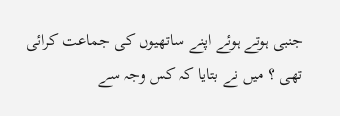جنبی ہوتے ہوئے اپنے ساتھیوں کی جماعت کرائی تھی ؟ میں نے بتایا کہ کس وجہ سے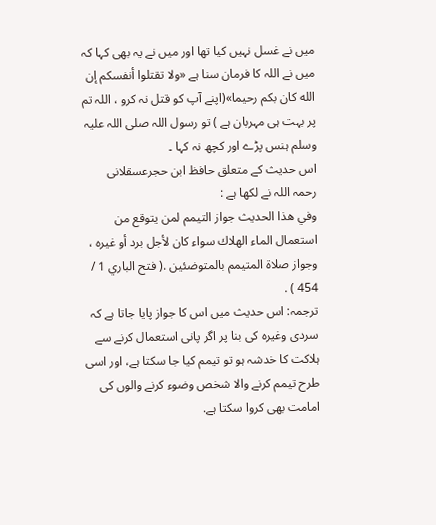میں نے غسل نہیں کیا تھا اور میں نے یہ بھی کہا کہ میں نے اللہ کا فرمان سنا ہے «ولا تقتلوا أنفسكم إن الله كان بكم رحيما»(اپنے آپ کو قتل نہ کرو ، اللہ تم پر بہت ہی مہربان ہے ) تو رسول اللہ صلی اللہ علیہ وسلم ہنس پڑے اور کچھ نہ کہا ۔
اس حدیث کے متعلق حافظ ابن حجرعسقلانی رحمہ اللہ نے لکھا ہے :
وفي هذا الحديث جواز التيمم لمن يتوقع من استعمال الماء الهلاك سواء كان لأجل برد أو غيره ، وجواز صلاة المتيمم بالمتوضئين .( فتح الباري 1 / 454 ) .
ترجمہ: اس حديث ميں اس كا جواز پايا جاتا ہے كہ سردى وغيرہ كى بنا پر اگر پانى استعمال كرنے سے ہلاكت كا خدشہ ہو تو تیمم كيا جا سكتا ہے، اور اسى طرح تيمم كرنے والا شخص وضوء كرنے والوں كى امامت بھى كروا سكتا ہے.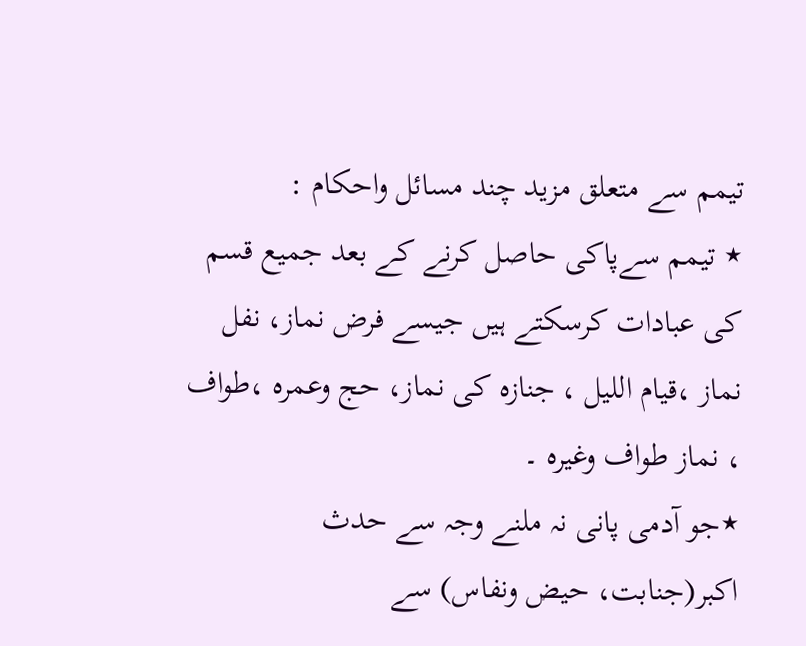تیمم سے متعلق مزید چند مسائل واحکام :
٭ تیمم سےپاکی حاصل کرنے کے بعد جمیع قسم کی عبادات کرسکتے ہیں جیسے فرض نماز، نفل نماز ،قیام اللیل ، جنازہ کی نماز، حج وعمرہ ،طواف ، نماز طواف وغیرہ ۔
٭جو آدمی پانی نہ ملنے وجہ سے حدث اکبر(جنابت، حیض ونفاس) سے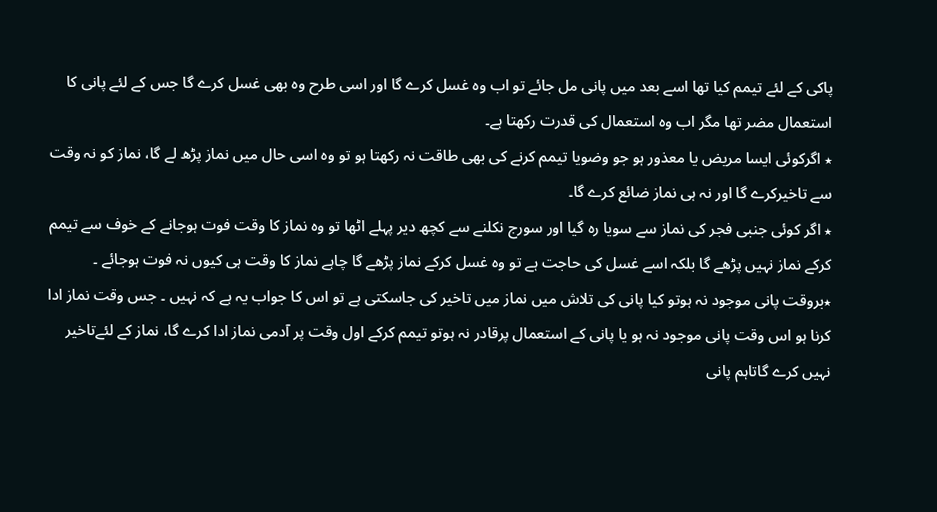پاکی کے لئے تیمم کیا تھا اسے بعد میں پانی مل جائے تو اب وہ غسل کرے گا اور اسی طرح وہ بھی غسل کرے گا جس کے لئے پانی کا استعمال مضر تھا مگر اب وہ استعمال کی قدرت رکھتا ہے۔
٭ اگرکوئی ایسا مریض یا معذور ہو جو وضویا تیمم کرنے کی بھی طاقت نہ رکھتا ہو تو وہ اسی حال میں نماز پڑھ لے گا، نماز کو نہ وقت سے تاخیرکرے گا اور نہ ہی نماز ضائع کرے گا۔
٭ اگر کوئی جنبی فجر کی نماز سے سویا رہ گیا اور سورج نکلنے سے کچھ دیر پہلے اٹھا تو وہ نماز کا وقت فوت ہوجانے کے خوف سے تیمم کرکے نماز نہیں پڑھے گا بلکہ اسے غسل کی حاجت ہے تو وہ غسل کرکے نماز پڑھے گا چاہے نماز کا وقت ہی کیوں نہ فوت ہوجائے ۔
٭بروقت پانی موجود نہ ہوتو کیا پانی کی تلاش میں نماز میں تاخیر کی جاسکتی ہے تو اس کا جواب یہ ہے کہ نہیں ۔ جس وقت نماز ادا کرنا ہو اس وقت پانی موجود نہ ہو یا پانی کے استعمال پرقادر نہ ہوتو تیمم کرکے اول وقت پر آدمی نماز ادا کرے گا، نماز کے لئےتاخیر نہیں کرے گاتاہم پانی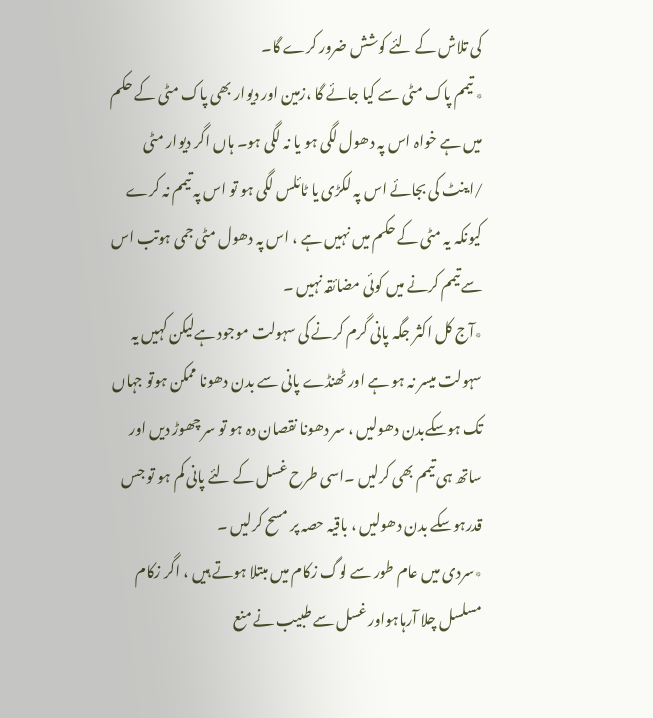کی تلاش کے لئے کوشش ضرور کرے گا۔
٭ تیمم پاک مٹی سے کیا جائے گا ،زمین اور دیوار بھی پاک مٹی کے حکم میں ہے خواہ اس پہ دھول لگی ہو یا نہ لگی ہو۔ ہاں اگر دیوار مٹی /اینٹ کی بجائے اس پہ لکڑی یا ٹائلس لگی ہو تو اس پہ تیمم نہ کرے کیونکہ یہ مٹی کے حکم میں نہیں ہے ، اس پہ دھول مٹی جمی ہوتب اس سےتیمم کرنے میں کوئی مضائقہ نہیں ۔
٭آج کل اکثر جگہ پانی گرم کرنے کی سہولت موجود ہےلیکن کہیں یہ سہولت میسر نہ ہو ہے اور ٹھنڈے پانی سے بدن دھونا ممکن ہوتو جہاں تک ہوسکےبدن دھولیں ، سر دھونا نقصان دہ ہو تو سر چھوڑ دیں اور ساتھ ہی تیمم بھی کرلیں ۔اسی طرح غسل کے لئے پانی کم ہو تو جس قدرہوسکے بدن دھولیں ، باقیہ حصہ پر مسح کرلیں ۔
٭سردی میں عام طور سے لوگ زکام میں مبتلا ہوتے ہیں ، اگر زکام مسلسل چلا آرہاہواور غسل سے طبیب نے منع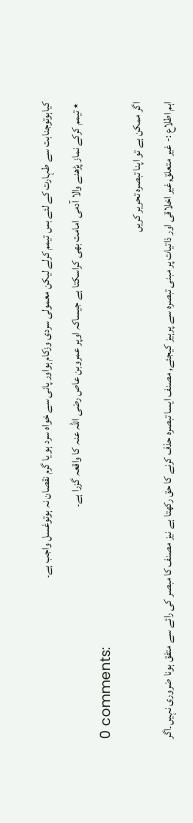کیاہوتوجنابت سے طہارت کے لئے بس تیمم کرلے لیکن معمولی سردی وزکام ہواور پانی سے خواہ سرد ہو یا گرم نقصان نہ ہوتوغسل واجب ہے۔
٭ تیمم کرکے نماز پڑھنے والا آدمی امامت بھی کراسکتا ہے جیساکہ اوپر عمروبن عاص رضی اللہ عنہ کا واقعہ گزرا ہے۔
0 comments:
اگر ممکن ہے تو اپنا تبصرہ تحریر کریں
اہم اطلاع :- غیر متعلق,غیر اخلاقی اور ذاتیات پر مبنی تبصرہ سے پرہیز کیجئے, مصنف ایسا تبصرہ حذف کرنے کا حق رکھتا ہے نیز مصنف کا مبصر کی رائے سے متفق ہونا ضروری نہیں۔اگر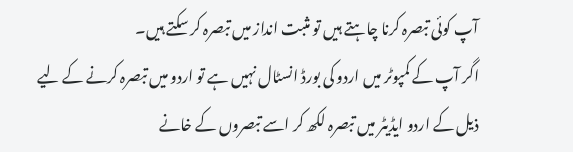آپ کوئی تبصرہ کرنا چاہتے ہیں تو مثبت انداز میں تبصرہ کر سکتے ہیں۔
اگر آپ کے کمپوٹر میں اردو کی بورڈ انسٹال نہیں ہے تو اردو میں تبصرہ کرنے کے لیے ذیل کے اردو ایڈیٹر میں تبصرہ لکھ کر اسے تبصروں کے خانے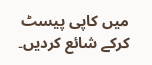میں کاپی پیسٹ کرکے شائع کردیں۔